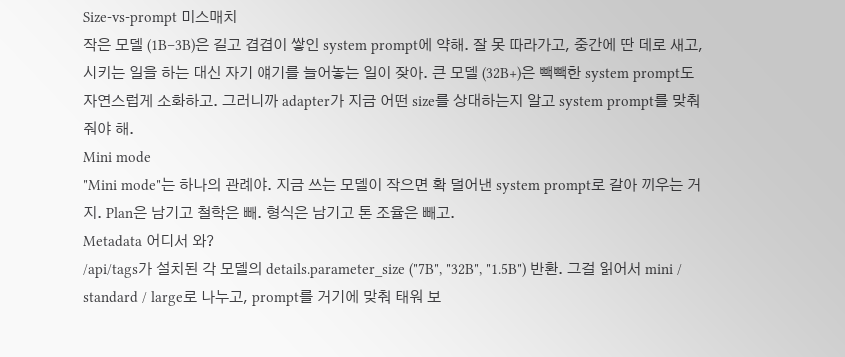Size-vs-prompt 미스매치
작은 모델 (1B–3B)은 길고 겹겹이 쌓인 system prompt에 약해. 잘 못 따라가고, 중간에 딴 데로 새고, 시키는 일을 하는 대신 자기 얘기를 늘어놓는 일이 잦아. 큰 모델 (32B+)은 빽빽한 system prompt도 자연스럽게 소화하고. 그러니까 adapter가 지금 어떤 size를 상대하는지 알고 system prompt를 맞춰줘야 해.
Mini mode
"Mini mode"는 하나의 관례야. 지금 쓰는 모델이 작으면 확 덜어낸 system prompt로 갈아 끼우는 거지. Plan은 남기고 철학은 빼. 형식은 남기고 톤 조율은 빼고.
Metadata 어디서 와?
/api/tags가 설치된 각 모델의 details.parameter_size ("7B", "32B", "1.5B") 반환. 그걸 읽어서 mini / standard / large로 나누고, prompt를 거기에 맞춰 태워 보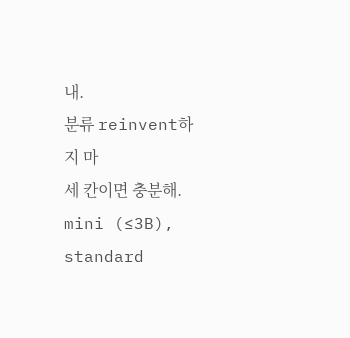내.
분류 reinvent하지 마
세 칸이면 충분해. mini (≤3B), standard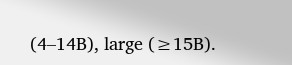(4–14B), large (≥15B).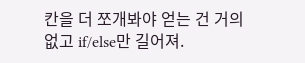칸을 더 쪼개봐야 얻는 건 거의 없고 if/else만 길어져.